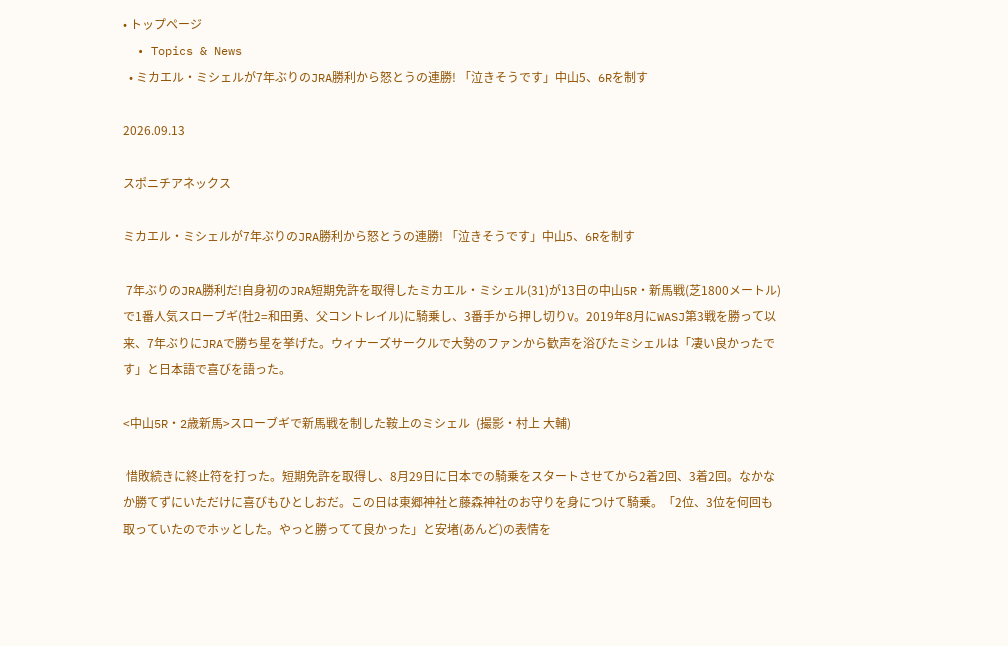• トップページ
  • Topics & News
  • ミカエル・ミシェルが7年ぶりのJRA勝利から怒とうの連勝! 「泣きそうです」中山5、6Rを制す

2026.09.13

スポニチアネックス

ミカエル・ミシェルが7年ぶりのJRA勝利から怒とうの連勝! 「泣きそうです」中山5、6Rを制す

 7年ぶりのJRA勝利だ!自身初のJRA短期免許を取得したミカエル・ミシェル(31)が13日の中山5R・新馬戦(芝1800メートル)で1番人気スローブギ(牡2=和田勇、父コントレイル)に騎乗し、3番手から押し切りV。2019年8月にWASJ第3戦を勝って以来、7年ぶりにJRAで勝ち星を挙げた。ウィナーズサークルで大勢のファンから歓声を浴びたミシェルは「凄い良かったです」と日本語で喜びを語った。

<中山5R・2歳新馬>スローブギで新馬戦を制した鞍上のミシェル  (撮影・村上 大輔)

 惜敗続きに終止符を打った。短期免許を取得し、8月29日に日本での騎乗をスタートさせてから2着2回、3着2回。なかなか勝てずにいただけに喜びもひとしおだ。この日は東郷神社と藤森神社のお守りを身につけて騎乗。「2位、3位を何回も取っていたのでホッとした。やっと勝ってて良かった」と安堵(あんど)の表情を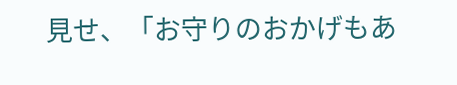見せ、「お守りのおかげもあ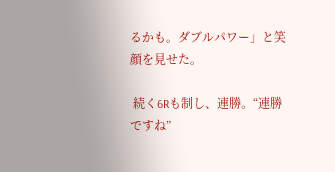るかも。ダブルパワー」と笑顔を見せた。

 続く6Rも制し、連勝。“連勝ですね”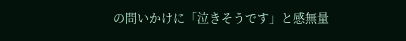の問いかけに「泣きそうです」と感無量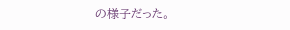の様子だった。